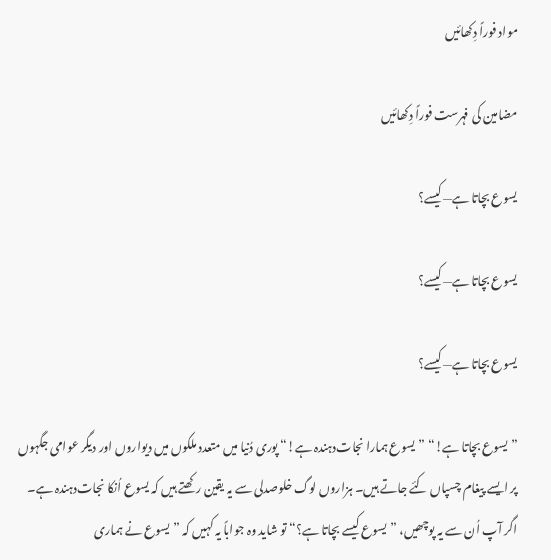مواد فوراً دِکھائیں

مضامین کی فہرست فوراً دِکھائیں

یسوع بچاتا ہے—کیسے؟

یسوع بچاتا ہے—کیسے؟

یسوع بچاتا ہے—کیسے؟

”یسوع بچاتا ہے!“ ”یسوع ہمارا نجات‌دہندہ ہے!“ پوری دُنیا میں متعدد ملکوں میں دیواروں اور دیگر عوامی جگہوں پر ایسے پیغام چسپاں کئے جاتے ہیں۔ ہزاروں لوگ خلوصدلی سے یہ یقین رکھتے ہیں کہ یسوع اُنکا نجات‌دہندہ ہے۔ اگر آپ اُن سے یہ پوچھیں، ”یسوع کیسے بچاتا ہے؟“ تو شاید وہ جواباً یہ کہیں کہ ”یسوع نے ہماری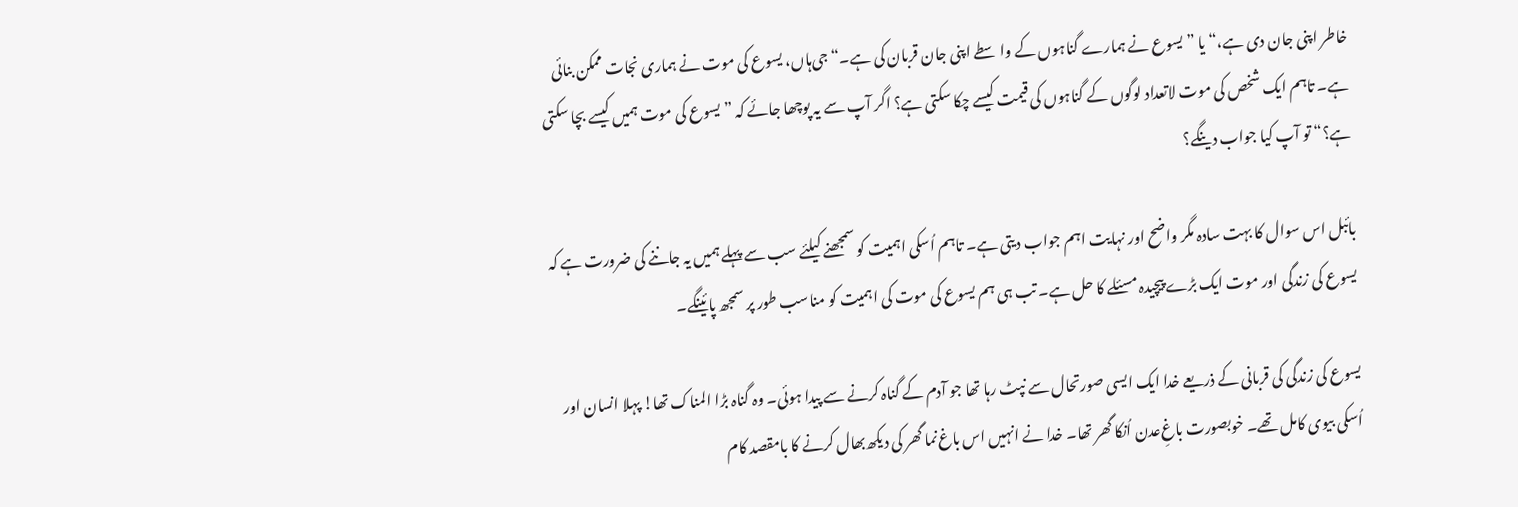خاطر اپنی جان دی ہے،“ یا ”یسوع نے ہمارے گناہوں کے واسطے اپنی جان قربان کی ہے۔“ جی‌ہاں، یسوع کی موت نے ہماری نجات ممکن بنائی ہے۔ تاہم ایک شخص کی موت لاتعداد لوگوں کے گناہوں کی قیمت کیسے چکا سکتی ہے؟ اگر آپ سے یہ پوچھا جائے کہ ”یسوع کی موت ہمیں کیسے بچا سکتی ہے؟“ تو آپ کیا جواب دینگے؟

بائبل اس سوال کا بہت سادہ مگر واضح اور نہایت اہم جواب دیتی ہے۔ تاہم اُسکی اہمیت کو سمجھنے کیلئے سب سے پہلے ہمیں یہ جاننے کی ضرورت ہے کہ یسوع کی زندگی اور موت ایک بڑے پیچیدہ مسئلے کا حل ہے۔ تب ہی ہم یسوع کی موت کی اہمیت کو مناسب طور پر سمجھ پائینگے۔

یسوع کی زندگی کی قربانی کے ذریعے خدا ایک ایسی صورتحال سے نپٹ رہا تھا جو آدم کے گناہ کرنے سے پیدا ہوئی۔ وہ گناہ بڑا المناک تھا! پہلا انسان اور اُسکی بیوی کامل تھے۔ خوبصورت باغِ‌عدن اُنکا گھر تھا۔ خدا نے انہیں اس باغ‌نما گھر کی دیکھ‌بھال کرنے کا بامقصد کام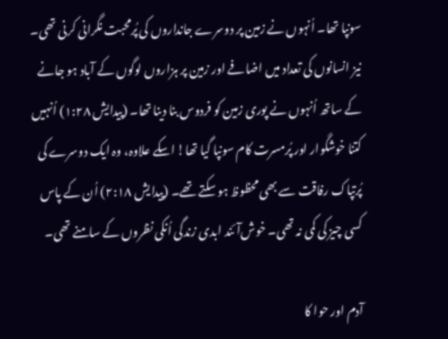سونپا تھا۔ اُنہوں نے زمین پر دوسرے جانداروں کی پُرمحبت نگرانی کرنی تھی۔ نیز انسانوں کی تعداد میں اضافے اور زمین پر ہزاروں لوگوں کے آباد ہو جانے کے ساتھ اُنہوں نے پوری زمین کو فردوس بنا دینا تھا۔ (پیدایش ۱:۲۸) اُنہیں کتنا خوشگوار اور پُرمسرت کام سونپا گیا تھا! اسکے علاوہ، وہ ایک دوسرے کی پُرتپاک رفاقت سے بھی محظوظ ہو سکتے تھے۔ (پیدایش ۲:۱۸) اُن کے پاس کسی چیز کی کمی نہ تھی۔ خوش‌آئند ابدی زندگی اُنکی نظروں کے سامنے تھی۔

آدم اور حوا کا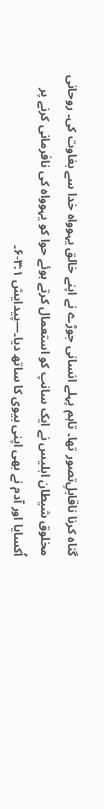گناہ کرنا ناقابلِ‌تصور تھا۔ تاہم پہلے انسانی جوڑے نے اپنے خالق یہوواہ خدا سے بغاوت کی۔ روحانی مخلوق شیطان ابلیس نے ایک سانپ کو استعمال کرتے ہوئے حوا کو یہوواہ کی نافرمانی کرنے پر اُکسایا اور آدم نے بھی اپنی بیوی کا ساتھ دیا۔—پیدایش ۳:۱-۶۔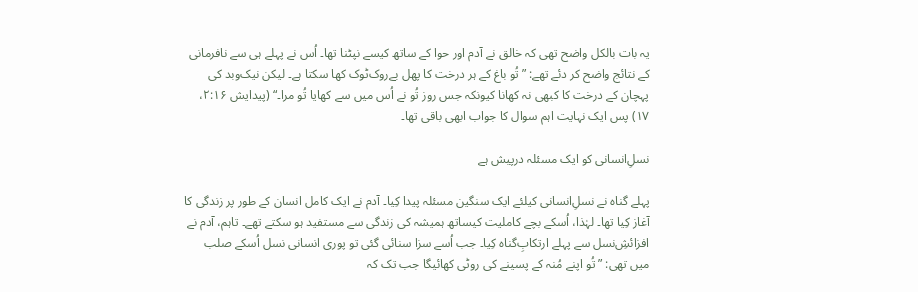یہ بات بالکل واضح تھی کہ خالق نے آدم اور حوا کے ساتھ کیسے نپٹنا تھا۔ اُس نے پہلے ہی سے نافرمانی کے نتائج واضح کر دئے تھے: ”تُو باغ کے ہر درخت کا پھل بےروک‌ٹوک کھا سکتا ہے۔ لیکن نیک‌وبد کی پہچان کے درخت کا کبھی نہ کھانا کیونکہ جس روز تُو نے اُس میں سے کھایا تُو مرا۔“ (پیدایش ۲:۱۶، ۱۷) پس ایک نہایت اہم سوال کا جواب ابھی باقی تھا۔

نسلِ‌انسانی کو ایک مسئلہ درپیش ہے

پہلے گناہ نے نسلِ‌انسانی کیلئے ایک سنگین مسئلہ پیدا کِیا۔ آدم نے ایک کامل انسان کے طور پر زندگی کا آغاز کِیا تھا۔ لہٰذا، اُسکے بچے کاملیت کیساتھ ہمیشہ کی زندگی سے مستفید ہو سکتے تھے۔ تاہم، آدم نے افزائشِ‌نسل سے پہلے ارتکابِ‌گناہ کِیا۔ جب اُسے سزا سنائی گئی تو پوری انسانی نسل اُسکے صلب میں تھی: ”تُو اپنے مُنہ کے پسینے کی روٹی کھائیگا جب تک کہ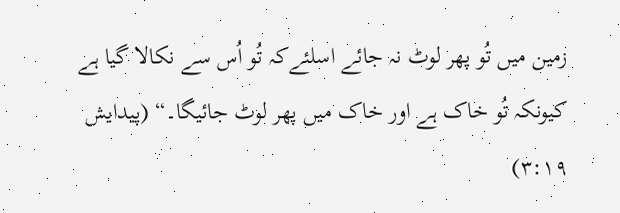زمین میں تُو پھر لوٹ نہ جائے اسلئےکہ تُو اُس سے نکالا گیا ہے کیونکہ تُو خاک ہے اور خاک میں پھر لوٹ جائیگا۔“ (پیدایش ۳:۱۹)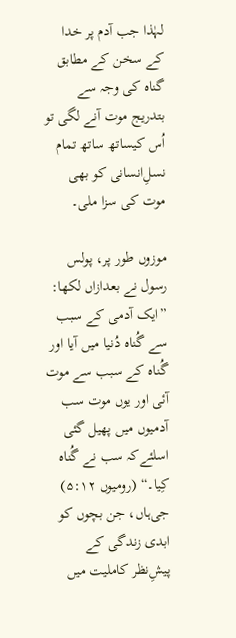لہٰذا جب آدم پر خدا کے سخن کے مطابق گناہ کی وجہ سے بتدریج موت آنے لگی تو اُس کیساتھ ساتھ تمام نسلِ‌انسانی کو بھی موت کی سزا ملی۔

موزوں طور پر، پولس رسول نے بعدازاں لکھا: ”ایک آدمی کے سبب سے گُناہ دُنیا میں آیا اور گُناہ کے سبب سے موت آئی اور یوں موت سب آدمیوں میں پھیل گئی اسلئےکہ سب نے گُناہ کِیا۔“ (رومیوں ۵:۱۲) جی‌ہاں، جن بچوں کو ابدی زندگی کے پیشِ‌نظر کاملیت میں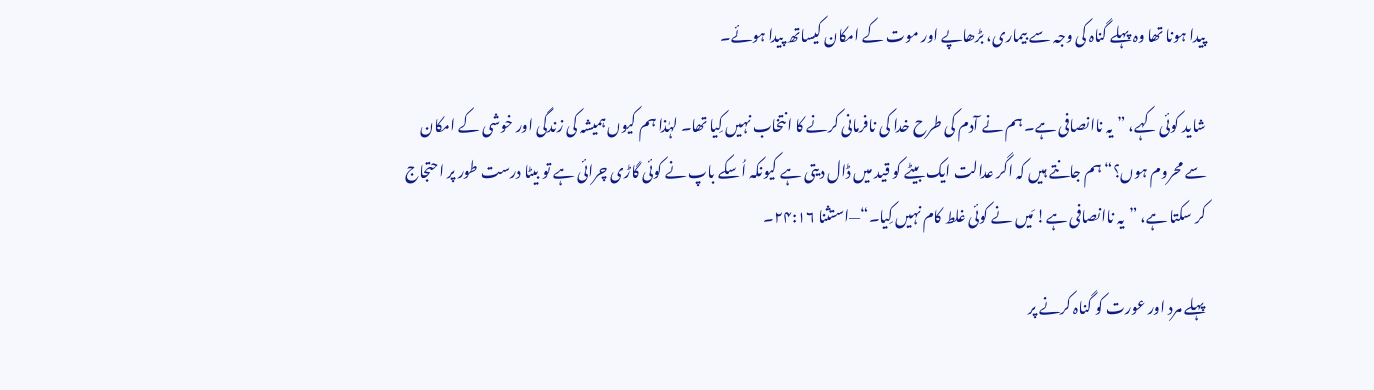پیدا ہونا تھا وہ پہلے گناہ کی وجہ سے بیماری، بڑھاپے اور موت کے امکان کیساتھ پیدا ہوئے۔

شاید کوئی کہے، ”یہ ناانصافی ہے۔ ہم نے آدم کی طرح خدا کی نافرمانی کرنے کا انتخاب نہیں کِیا تھا۔ لہٰذا ہم کیوں ہمیشہ کی زندگی اور خوشی کے امکان سے محروم ہوں؟“ ہم جانتے ہیں کہ اگر عدالت ایک بیٹے کو قید میں ڈال دیتی ہے کیونکہ اُسکے باپ نے کوئی گاڑی چرائی ہے تو بیٹا درست طور پر احتجاج کر سکتا ہے، ”یہ ناانصافی ہے! مَیں نے کوئی غلط کام نہیں کِیا۔“—استثنا ۲۴:۱۶۔

پہلے مرد اور عورت کو گناہ کرنے پر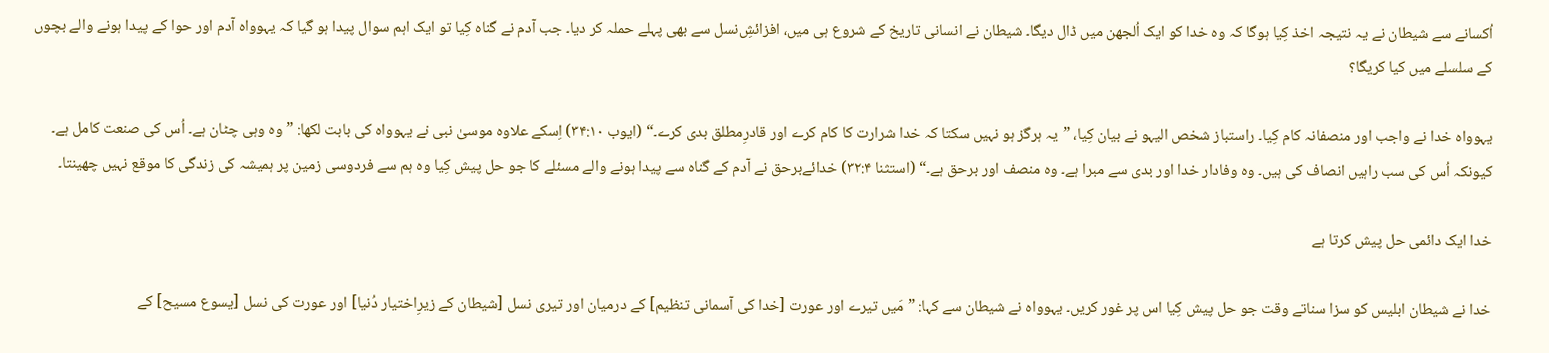اُکسانے سے شیطان نے یہ نتیجہ اخذ کِیا ہوگا کہ وہ خدا کو ایک اُلجھن میں ڈال دیگا۔ شیطان نے انسانی تاریخ کے شروع ہی میں، افزائشِ‌نسل سے بھی پہلے حملہ کر دیا۔ جب آدم نے گناہ کِیا تو ایک اہم سوال پیدا ہو گیا کہ یہوواہ آدم اور حوا کے پیدا ہونے والے بچوں کے سلسلے میں کیا کریگا؟

یہوواہ خدا نے واجب اور منصفانہ کام کِیا۔ راستباز شخص الیہو نے بیان کِیا، ”یہ ہرگز ہو نہیں سکتا کہ خدا شرارت کا کام کرے اور قادرِمطلق بدی کرے۔“ (ایوب ۳۴:۱۰) اِسکے علاوہ موسیٰ نبی نے یہوواہ کی بابت لکھا: ”وہ وہی چٹان ہے۔ اُس کی صنعت کامل ہے۔ کیونکہ اُس کی سب راہیں انصاف کی ہیں۔ وہ وفادار خدا اور بدی سے مبرا ہے۔ وہ منصف اور برحق ہے۔“ (استثنا ۳۲:۴) خدائےبرحق نے آدم کے گناہ سے پیدا ہونے والے مسئلے کا جو حل پیش کِیا وہ ہم سے فردوسی زمین پر ہمیشہ کی زندگی کا موقع نہیں چھینتا۔

خدا ایک دائمی حل پیش کرتا ہے

خدا نے شیطان ابلیس کو سزا سناتے وقت جو حل پیش کِیا اس پر غور کریں۔ یہوواہ نے شیطان سے کہا: ”مَیں تیرے اور عورت [خدا کی آسمانی تنظیم] کے درمیان اور تیری نسل [شیطان کے زیرِاختیار دُنیا] اور عورت کی نسل [یسوع مسیح] کے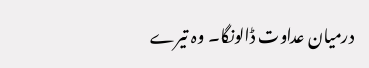درمیان عداوت ڈالونگا۔ وہ تیرے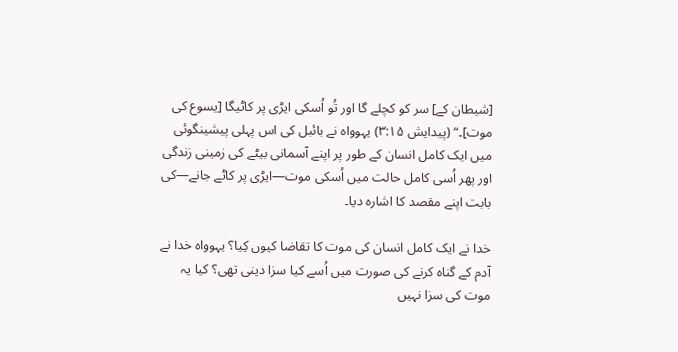[شیطان کے] سر کو کچلے گا اور تُو اُسکی ایڑی پر کاٹیگا [یسوع کی موت]۔“ (پیدایش ۳:۱۵) یہوواہ نے بائبل کی اس پہلی پیشینگوئی میں ایک کامل انسان کے طور پر اپنے آسمانی بیٹے کی زمینی زندگی اور پھر اُسی کامل حالت میں اُسکی موت—ایڑی پر کاٹے جانے—کی بابت اپنے مقصد کا اشارہ دیا۔

خدا نے ایک کامل انسان کی موت کا تقاضا کیوں کِیا؟ یہوواہ خدا نے آدم کے گناہ کرنے کی صورت میں اُسے کیا سزا دینی تھی؟ کیا یہ موت کی سزا نہیں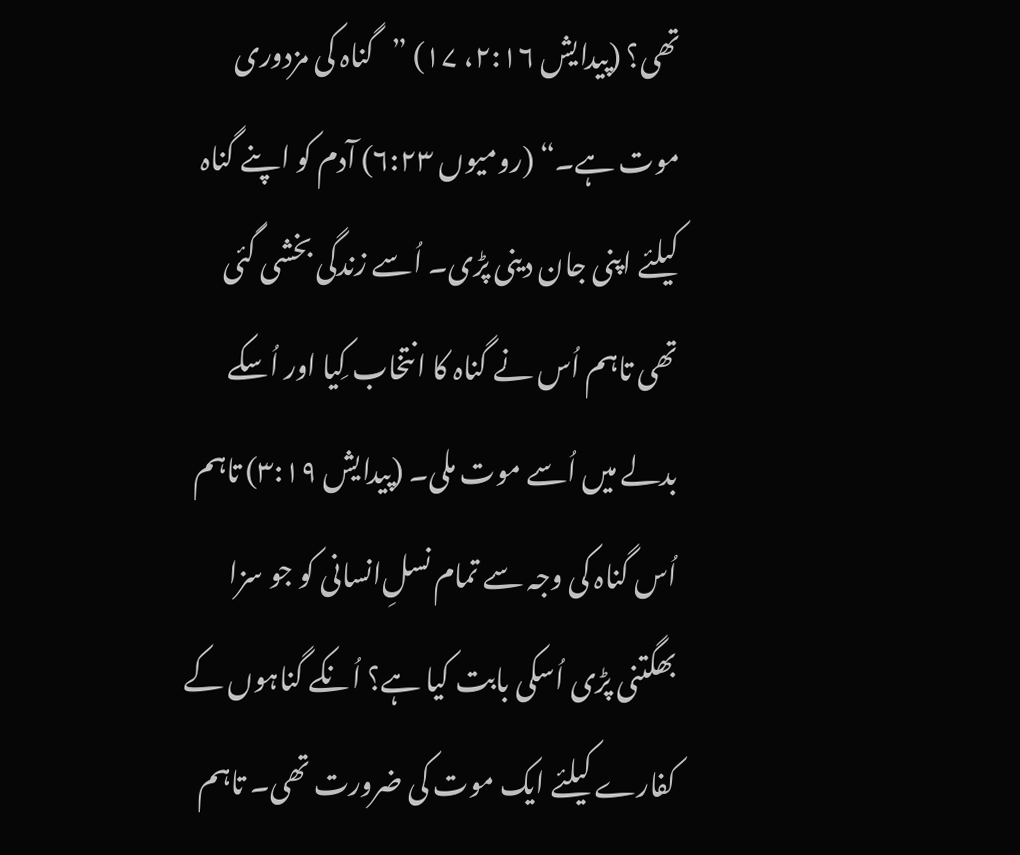تھی؟ (پیدایش ۲:۱۶، ۱۷) ”گناہ کی مزدوری موت ہے۔“ (رومیوں ۶:۲۳) آدم کو اپنے گناہ کیلئے اپنی جان دینی پڑی۔ اُسے زندگی بخشی گئی تھی تاہم اُس نے گناہ کا انتخاب کِیا اور اُسکے بدلے میں اُسے موت ملی۔ (پیدایش ۳:۱۹) تاہم اُس گناہ کی وجہ سے تمام نسلِ‌انسانی کو جو سزا بھگتنی پڑی اُسکی بابت کیا ہے؟ اُنکے گناہوں کے کفارے کیلئے ایک موت کی ضرورت تھی۔ تاہم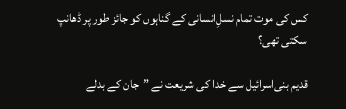کس کی موت تمام نسلِ‌انسانی کے گناہوں کو جائز طور پر ڈھانپ سکتی تھی؟

قدیم بنی‌اسرائیل سے خدا کی شریعت نے ”جان کے بدلے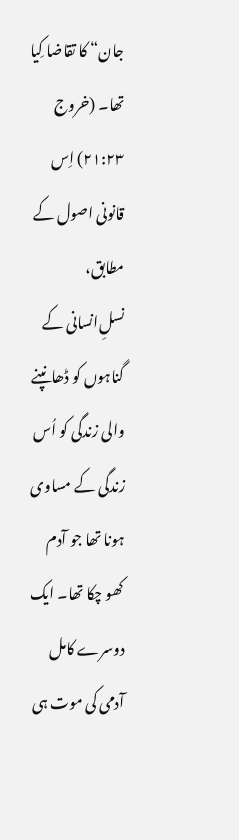جان“ کا تقاضا کِیا تھا۔ (خروج ۲۱:۲۳) اِس قانونی اصول کے مطابق، نسلِ‌انسانی کے گناہوں کو ڈھانپنے والی زندگی کو اُس زندگی کے مساوی ہونا تھا جو آدم کھو چکا تھا۔ ایک دوسرے کامل آدمی کی موت ہی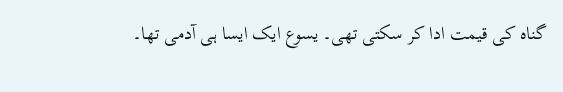گناہ کی قیمت ادا کر سکتی تھی۔ یسوع ایک ایسا ہی آدمی تھا۔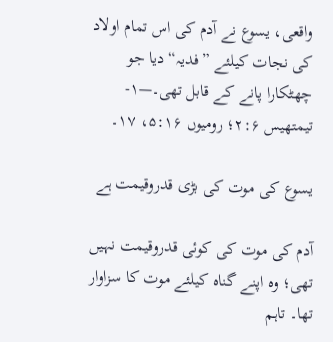واقعی، یسوع نے آدم کی اس تمام اولاد کی نجات کیلئے ”فدیہ“ دیا جو چھٹکارا پانے کے قابل تھی۔—۱-تیمتھیس ۲:۶؛ رومیوں ۵:۱۶، ۱۷۔

یسوع کی موت کی بڑی قدروقیمت ہے

آدم کی موت کی کوئی قدروقیمت نہیں تھی؛ وہ اپنے گناہ کیلئے موت کا سزاوار تھا۔ تاہم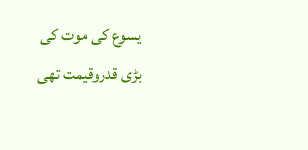یسوع کی موت کی بڑی قدروقیمت تھی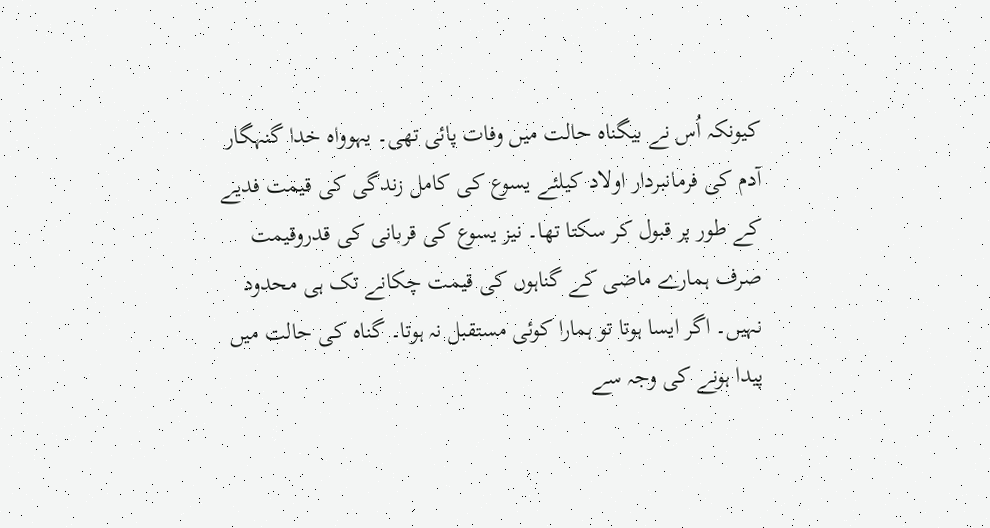کیونکہ اُس نے بیگناہ حالت میں وفات پائی تھی۔ یہوواہ خدا گنہگار آدم کی فرمانبردار اولاد کیلئے یسوع کی کامل زندگی کی قیمت فدیے کے طور پر قبول کر سکتا تھا۔ نیز یسوع کی قربانی کی قدروقیمت صرف ہمارے ماضی کے گناہوں کی قیمت چکانے تک ہی محدود نہیں۔ اگر ایسا ہوتا تو ہمارا کوئی مستقبل نہ ہوتا۔ گناہ کی حالت میں پیدا ہونے کی وجہ سے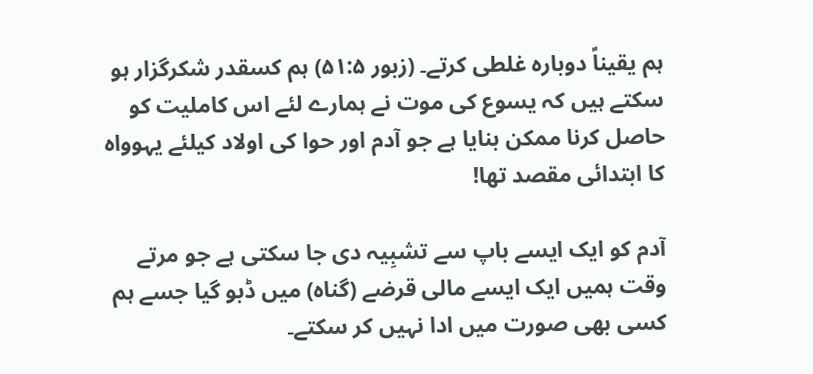ہم یقیناً دوبارہ غلطی کرتے۔ (زبور ۵۱:۵) ہم کسقدر شکرگزار ہو سکتے ہیں کہ یسوع کی موت نے ہمارے لئے اس کاملیت کو حاصل کرنا ممکن بنایا ہے جو آدم اور حوا کی اولاد کیلئے یہوواہ کا ابتدائی مقصد تھا!

آدم کو ایک ایسے باپ سے تشبِیہ دی جا سکتی ہے جو مرتے وقت ہمیں ایک ایسے مالی قرضے (گناہ) میں ڈبو گیا جسے ہم کسی بھی صورت میں ادا نہیں کر سکتے۔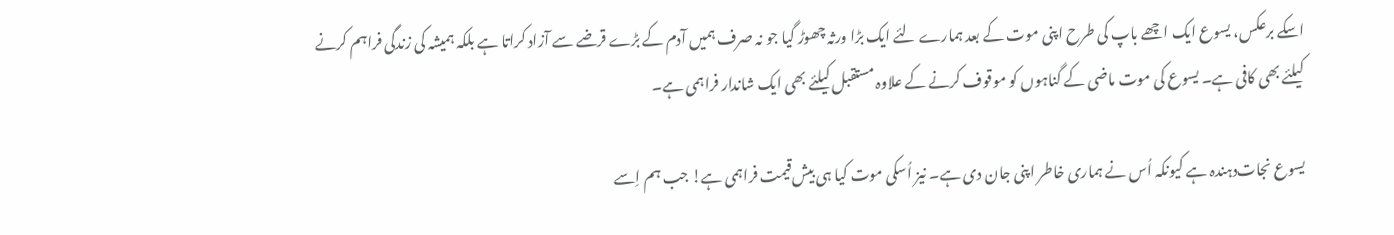اسکے برعکس، یسوع ایک اچھے باپ کی طرح اپنی موت کے بعد ہمارے لئے ایک بڑا ورثہ چھوڑ گیا جو نہ صرف ہمیں آدم کے بڑے قرضے سے آزاد کراتا ہے بلکہ ہمیشہ کی زندگی فراہم کرنے کیلئے بھی کافی ہے۔ یسوع کی موت ماضی کے گناہوں کو موقوف کرنے کے علاوہ مستقبل کیلئے بھی ایک شاندار فراہمی ہے۔

یسوع نجات‌دہندہ ہے کیونکہ اُس نے ہماری خاطر اپنی جان دی ہے۔ نیز اُسکی موت کیا ہی بیش‌قیمت فراہمی ہے! جب ہم اِسے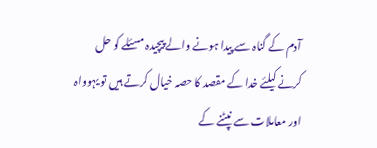آدم کے گناہ سے پیدا ہونے والے پیچیدہ مسئلے کو حل کرنے کیلئے خدا کے مقصد کا حصہ خیال کرتے ہیں تو یہوواہ اور معاملات سے نپٹنے کے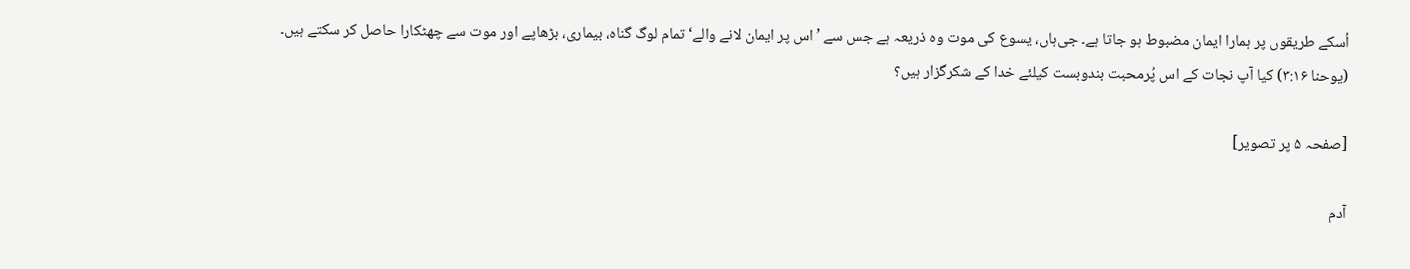اُسکے طریقوں پر ہمارا ایمان مضبوط ہو جاتا ہے۔ جی‌ہاں، یسوع کی موت وہ ذریعہ ہے جس سے ’اس پر ایمان لانے والے‘ تمام لوگ گناہ، بیماری، بڑھاپے اور موت سے چھٹکارا حاصل کر سکتے ہیں۔ (یوحنا ۳:۱۶) کیا آپ نجات کے اس پُرمحبت بندوبست کیلئے خدا کے شکرگزار ہیں؟

[صفحہ ۵ پر تصویر]

آدم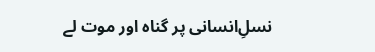نسلِ‌انسانی پر گناہ اور موت لے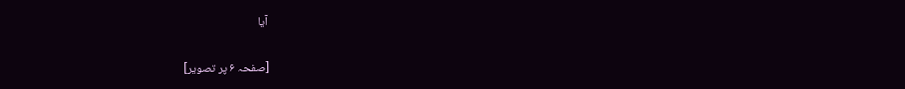آیا

[صفحہ ۶ پر تصویر]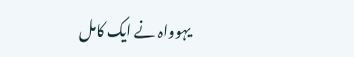یہوواہ نے ایک کامل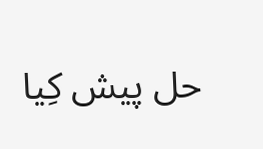حل پیش کِیا